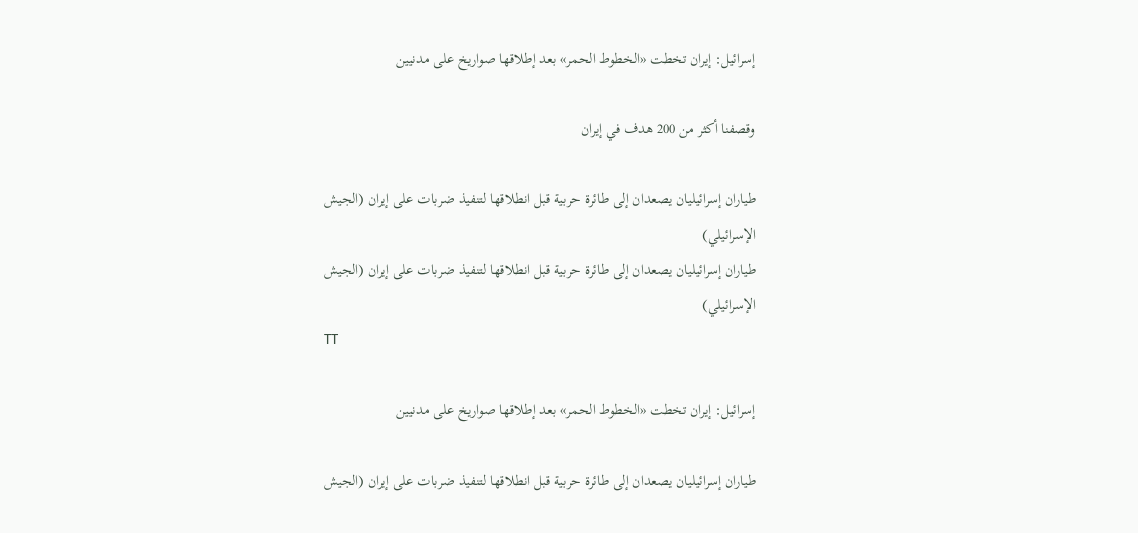إسرائيل: إيران تخطت «الخطوط الحمر» بعد إطلاقها صواريخ على مدنيين

وقصفنا أكثر من 200 هدف في إيران

طياران إسرائيليان يصعدان إلى طائرة حربية قبل انطلاقها لتنفيذ ضربات على إيران (الجيش الإسرائيلي)
طياران إسرائيليان يصعدان إلى طائرة حربية قبل انطلاقها لتنفيذ ضربات على إيران (الجيش الإسرائيلي)
TT

إسرائيل: إيران تخطت «الخطوط الحمر» بعد إطلاقها صواريخ على مدنيين

طياران إسرائيليان يصعدان إلى طائرة حربية قبل انطلاقها لتنفيذ ضربات على إيران (الجيش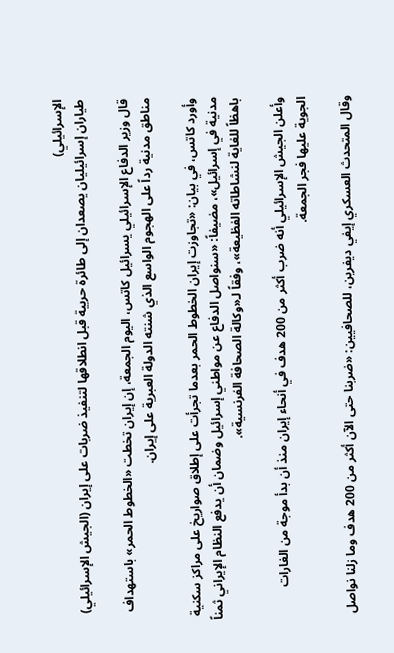الإسرائيلي)
طياران إسرائيليان يصعدان إلى طائرة حربية قبل انطلاقها لتنفيذ ضربات على إيران (الجيش الإسرائيلي)

قال وزير الدفاع الإسرائيلي يسرائيل كاتس، اليوم الجمعة، إن إيران تخطت «الخطوط الحمر» باستهداف مناطق مدنية رداً على الهجوم الواسع الذي شنته الدولة العبرية على إيران.

وأورد كاتس، في بيان: «تجاوزت إيران الخطوط الحمر بعدما تجرأت على إطلاق صواريخ على مراكز سكنية مدنية في إسرائيل»، مضيفاً: «سنواصل الدفاع عن مواطني إسرائيل وضمان أن يدفع النظام الإيراني ثمناً باهظاً للغاية لنشاطاته الفظيعة»، وفقاً لـ«وكالة الصحافة الفرنسية».

وأعلن الجيش الإسرائيلي أنه ضرب أكثر من 200 هدف في أنحاء إيران منذ أن بدأ موجة من الغارات الجوية عليها فجر الجمعة.

وقال المتحدث العسكري إيفي ديفرين، للصحافيين: «ضربنا حتى الآن أكثر من 200 هدف وما زلنا نواصل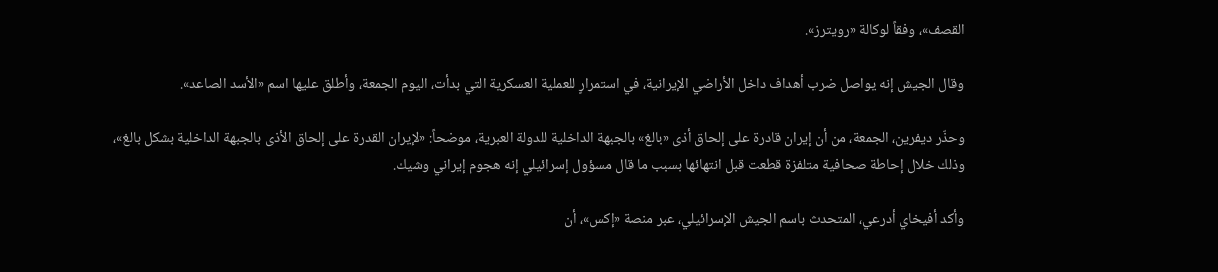القصف»، وفقاً لوكالة «رويترز».

وقال الجيش إنه يواصل ضرب أهداف داخل الأراضي الإيرانية، في استمرارٍ للعملية العسكرية التي بدأت، اليوم الجمعة، وأطلق عليها اسم «الأسد الصاعد».

وحذّر ديفرين، الجمعة، من أن إيران قادرة على إلحاق أذى «بالغ» بالجبهة الداخلية للدولة العبرية، موضحاً: «لإيران القدرة على إلحاق الأذى بالجبهة الداخلية بشكل بالغ»، وذلك خلال إحاطة صحافية متلفزة قطعت قبل انتهائها بسبب ما قال مسؤول إسرائيلي إنه هجوم إيراني وشيك.

وأكد أفيخاي أدرعي، المتحدث باسم الجيش الإسرائيلي، عبر منصة «إكس»، أن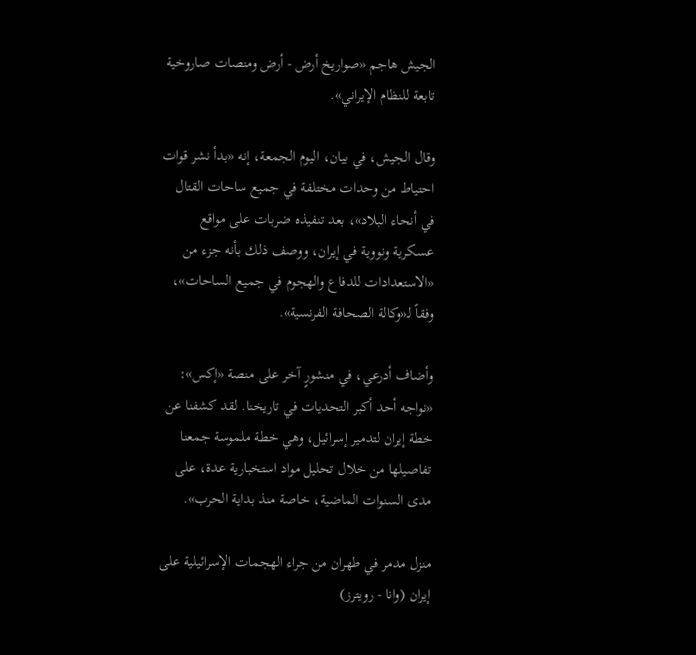الجيش هاجم «صواريخ أرض - أرض ومنصات صاروخية تابعة للنظام الإيراني».

وقال الجيش، في بيان، اليوم الجمعة، إنه «بدأ نشر قوات احتياط من وحدات مختلفة في جميع ساحات القتال في أنحاء البلاد»، بعد تنفيذه ضربات على مواقع عسكرية ونووية في إيران، ووصف ذلك بأنه جزء من «الاستعدادات للدفاع والهجوم في جميع الساحات»، وفقاً لـ«وكالة الصحافة الفرنسية».

وأضاف أدرعي، في منشورٍ آخر على منصة «إكس»: «نواجه أحد أكبر التحديات في تاريخنا. لقد كشفنا عن خطة إيران لتدمير إسرائيل، وهي خطة ملموسة جمعنا تفاصيلها من خلال تحليل مواد استخبارية عدة، على مدى السنوات الماضية، خاصة منذ بداية الحرب».

منزل مدمر في طهران من جراء الهجمات الإسرائيلية على إيران (وانا - رويترز)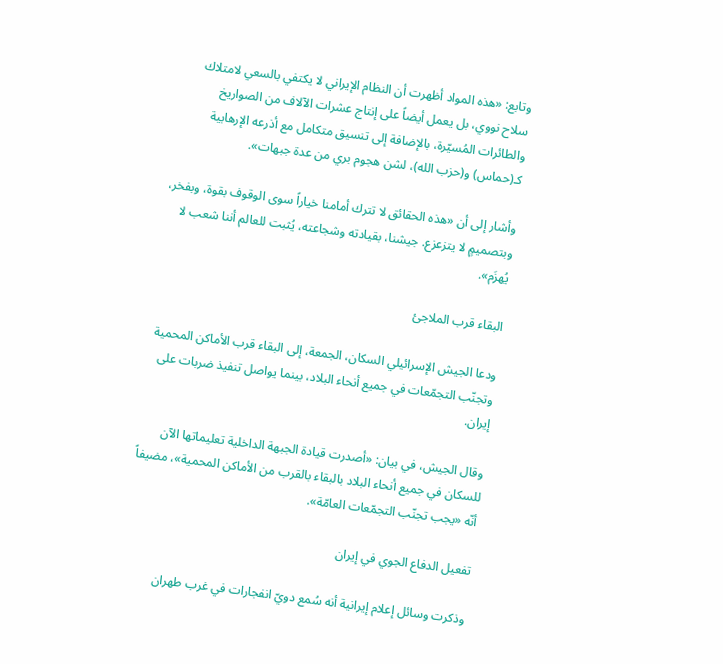وتابع: «هذه المواد أظهرت أن النظام الإيراني لا يكتفي بالسعي لامتلاك سلاح نووي، بل يعمل أيضاً على إنتاج عشرات الآلاف من الصواريخ والطائرات المُسيّرة، بالإضافة إلى تنسيق متكامل مع أذرعه الإرهابية كـ(حماس) و(حزب الله)، لشن هجوم بري من عدة جبهات».

وأشار إلى أن «هذه الحقائق لا تترك أمامنا خياراً سوى الوقوف بقوة، وبفخر، وبتصميمٍ لا يتزعزع. جيشنا، بقيادته وشجاعته، يُثبت للعالم أننا شعب لا يُهزَم».

البقاء قرب الملاجئ

ودعا الجيش الإسرائيلي السكان، الجمعة، إلى البقاء قرب الأماكن المحمية وتجنّب التجمّعات في جميع أنحاء البلاد، بينما يواصل تنفيذ ضربات على إيران.

وقال الجيش، في بيان: «أصدرت قيادة الجبهة الداخلية تعليماتها الآن للسكان في جميع أنحاء البلاد بالبقاء بالقرب من الأماكن المحمية»، مضيفاً أنّه «يجب تجنّب التجمّعات العامّة».

تفعيل الدفاع الجوي في إيران

وذكرت وسائل إعلام إيرانية أنه سُمع دويّ انفجارات في غرب طهران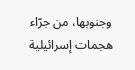وجنوبها، من جرّاء هجمات إسرائيلية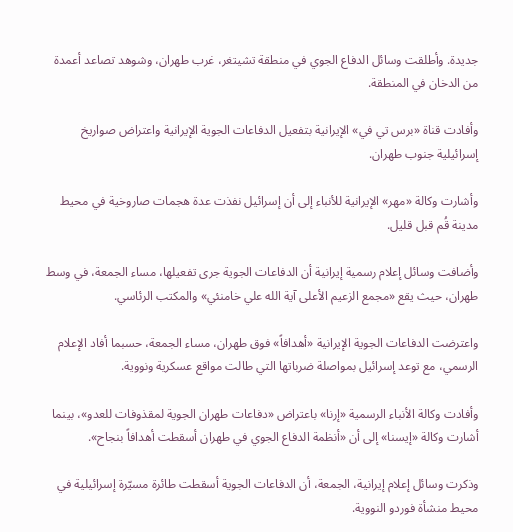جديدة. وأطلقت وسائل الدفاع الجوي في منطقة تشيتغر، غرب طهران، وشوهد تصاعد أعمدة من الدخان في المنطقة.

وأفادت قناة «برس تي في» الإيرانية بتفعيل الدفاعات الجوية الإيرانية واعتراض صواريخ إسرائيلية جنوب طهران.

وأشارت وكالة «مهر» الإيرانية للأنباء إلى أن إسرائيل نفذت عدة هجمات صاروخية في محيط مدينة قُم قبل قليل.

وأضافت وسائل إعلام رسمية إيرانية أن الدفاعات الجوية جرى تفعيلها، مساء الجمعة، في وسط طهران، حيث يقع «مجمع الزعيم الأعلى آية الله علي خامنئي» والمكتب الرئاسي.

واعترضت الدفاعات الجوية الإيرانية «أهدافاً» فوق طهران، مساء الجمعة، حسبما أفاد الإعلام الرسمي، مع توعد إسرائيل بمواصلة ضرباتها التي طالت مواقع عسكرية ونووية.

وأفادت وكالة الأنباء الرسمية «إرنا» باعتراض «دفاعات طهران الجوية لمقذوفات للعدو»، بينما أشارت وكالة «إيسنا» إلى أن «أنظمة الدفاع الجوي في طهران أسقطت أهدافاً بنجاح».

وذكرت وسائل إعلام إيرانية، الجمعة، أن الدفاعات الجوية أسقطت طائرة مسيّرة إسرائيلية في محيط منشأة فوردو النووية.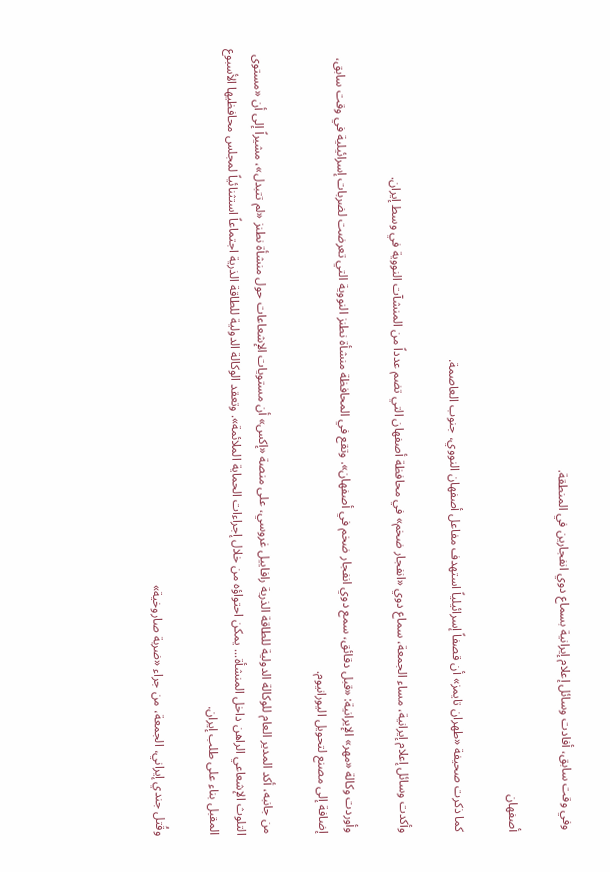وفي وقت سابق، أفادت وسائل إعلام إيرانية بسماع دوي انفجارين في المنطقة.

أصفهان

كما ذكرت صحيفة «طهران تايمز» أن قصفاً إسرائيلياً استهدف مفاعل أصفهان النووي، جنوب العاصمة.

وأكدت وسائل إعلام إيرانية، مساء الجمعة، سماع دوي «انفجار ضخم» في محافظة أصفهان التي تضم عدداً من المنشآت النووية في وسط إيران.

وأوردت وكالة «مهر» الإيرانية: «قبل دقائق، سمع دوي انفجار ضخم في أصفهان». وتقع في المحافظة منشأة نطنز النووية التي تعرضت لضربات إسرائيلية في وقت سابق، إضافة إلى مصنع لتحويل اليورانيوم.

من جانبه، أكد المدير العام للوكالة الدولية للطاقة الذرية رافاييل غروسي، على منصة «إكس» أن مستويات الإشعاعات حول منشأة نطنز «لم تتبدل»، مشيراً إلى أن «مستوى التلوث الإشعاعي الراهن داخل المنشأة... يمكن احتواؤه من خلال إجراءات الحماية الملائمة». وتعقد الوكالة الدولية للطاقة الذرية اجتماعاً استثنائياً لمجلس محافظيها الأسبوع المقبل بناء على طلب إيران.

وقُتل جندي إيراني، الجمعة، من جراء «ضربة صاروخية»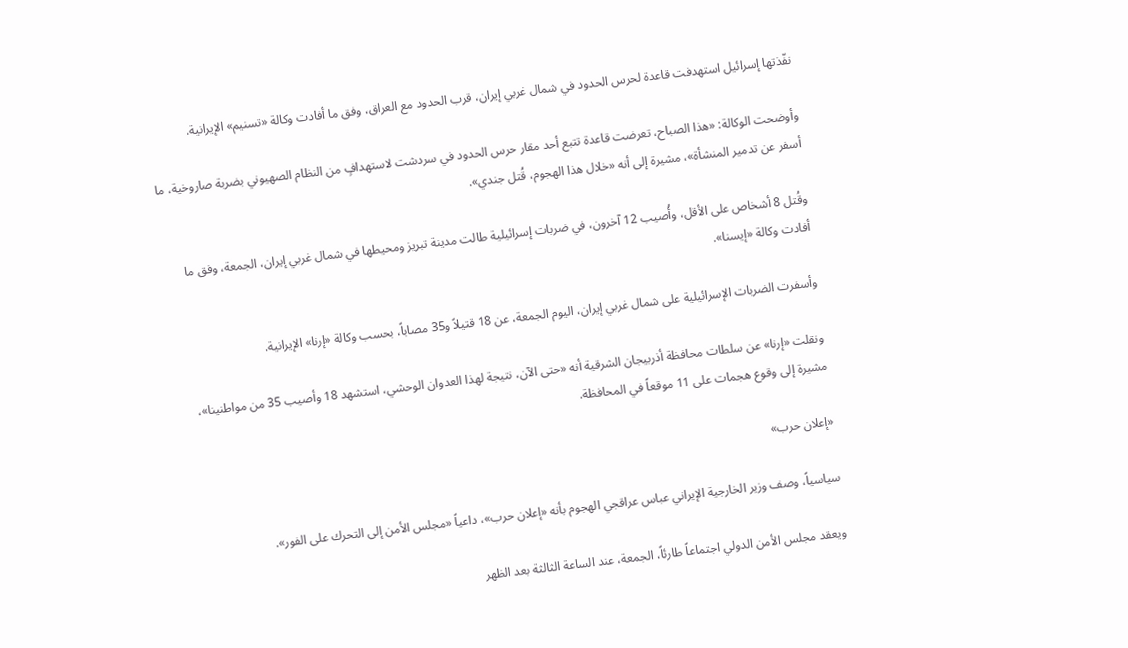نفّذتها إسرائيل استهدفت قاعدة لحرس الحدود في شمال غربي إيران، قرب الحدود مع العراق، وفق ما أفادت وكالة «تسنيم» الإيرانية.

وأوضحت الوكالة: «هذا الصباح، تعرضت قاعدة تتبع أحد مقار حرس الحدود في سردشت لاستهدافٍ من النظام الصهيوني بضربة صاروخية، ما أسفر عن تدمير المنشأة»، مشيرة إلى أنه «خلال هذا الهجوم، قُتل جندي».

وقُتل 8 أشخاص على الأقل، وأُصيب 12 آخرون، في ضربات إسرائيلية طالت مدينة تبريز ومحيطها في شمال غربي إيران، الجمعة، وفق ما أفادت وكالة «إيسنا».

وأسفرت الضربات الإسرائيلية على شمال غربي إيران، اليوم الجمعة، عن 18 قتيلاً و35 مصاباً، بحسب وكالة «إرنا» الإيرانية.

ونقلت «إرنا» عن سلطات محافظة أذربيجان الشرقية أنه «حتى الآن، نتيجة لهذا العدوان الوحشي، استشهد 18 وأصيب 35 من مواطنينا»، مشيرة إلى وقوع هجمات على 11 موقعاً في المحافظة.

«إعلان حرب»

سياسياً، وصف وزير الخارجية الإيراني عباس عراقجي الهجوم بأنه «إعلان حرب»، داعياً «مجلس الأمن إلى التحرك على الفور».

ويعقد مجلس الأمن الدولي اجتماعاً طارئاً، الجمعة، عند الساعة الثالثة بعد الظهر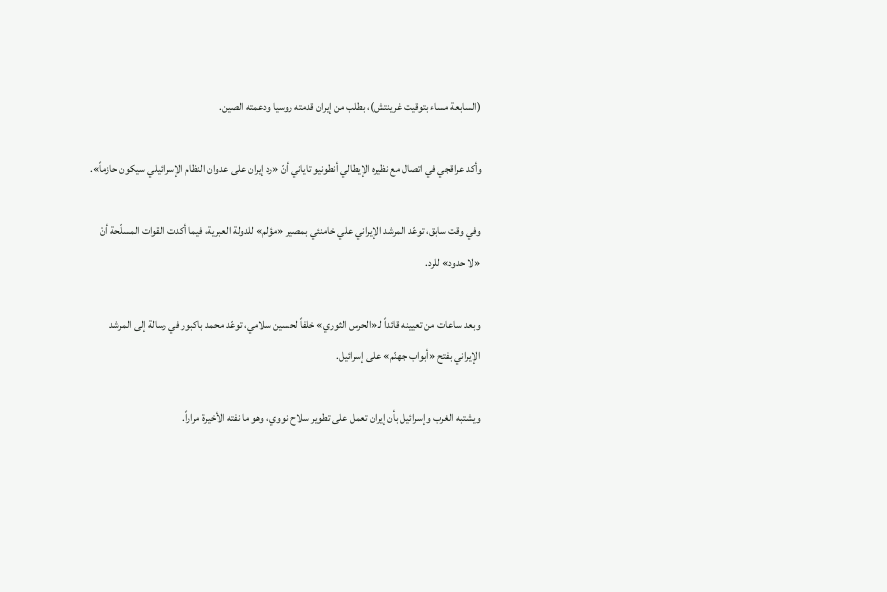(السابعة مساء بتوقيت غرينتش)، بطلب من إيران قدمته روسيا ودعمته الصين.

وأكد عراقجي في اتصال مع نظيره الإيطالي أنطونيو تاياني أنّ «رد إيران على عدوان النظام الإسرائيلي سيكون حازماً».

وفي وقت سابق، توعّد المرشد الإيراني علي خامنئي بمصير «مؤلم» للدولة العبرية، فيما أكدت القوات المسلّحة أنْ «لا حدود» للرد.

وبعد ساعات من تعيينه قائداً لـ«الحرس الثوري» خلفاً لحسين سلامي، توعّد محمد باكبور في رسالة إلى المرشد الإيراني بفتح «أبواب جهنّم» على إسرائيل.

ويشتبه الغرب وإسرائيل بأن إيران تعمل على تطوير سلاح نووي، وهو ما نفته الأخيرة مراراً.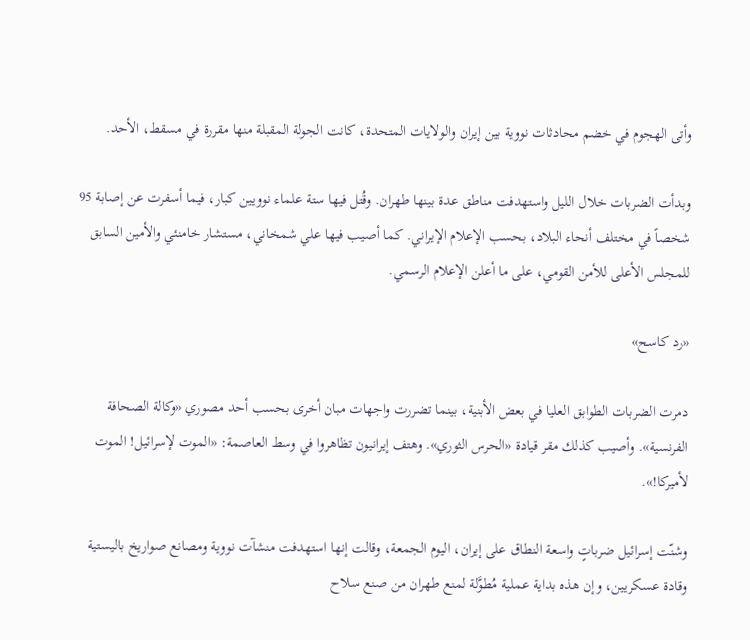وأتى الهجوم في خضم محادثات نووية بين إيران والولايات المتحدة، كانت الجولة المقبلة منها مقررة في مسقط، الأحد.

وبدأت الضربات خلال الليل واستهدفت مناطق عدة بينها طهران. وقُتل فيها ستة علماء نوويين كبار، فيما أسفرت عن إصابة 95 شخصاً في مختلف أنحاء البلاد، بحسب الإعلام الإيراني. كما أصيب فيها علي شمخاني، مستشار خامنئي والأمين السابق للمجلس الأعلى للأمن القومي، على ما أعلن الإعلام الرسمي.

«رد كاسح»

دمرت الضربات الطوابق العليا في بعض الأبنية، بينما تضررت واجهات مبان أخرى بحسب أحد مصوري «وكالة الصحافة الفرنسية». وأصيب كذلك مقر قيادة «الحرس الثوري». وهتف إيرانيون تظاهروا في وسط العاصمة: «الموت لإسرائيل! الموت لأميركا!».

وشنّت إسرائيل ضرباتٍ واسعة النطاق على إيران، اليوم الجمعة، وقالت إنها استهدفت منشآت نووية ومصانع صواريخ باليستية وقادة عسكريين، وإن هذه بداية عملية مُطوَّلة لمنع طهران من صنع سلاح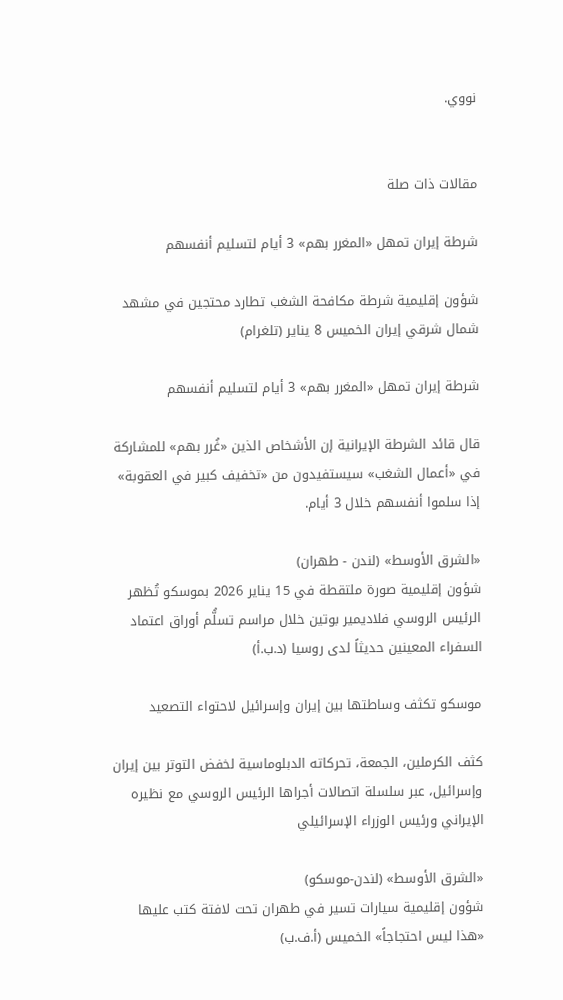نووي.


مقالات ذات صلة

شرطة إيران تمهل «المغرر بهم» 3 أيام لتسليم أنفسهم

شؤون إقليمية شرطة مكافحة الشغب تطارد محتجين في مشهد شمال شرقي إيران الخميس 8 يناير (تلغرام)

شرطة إيران تمهل «المغرر بهم» 3 أيام لتسليم أنفسهم

قال قائد الشرطة الإيرانية إن الأشخاص الذين «غُرر بهم» للمشاركة في «أعمال الشغب» سيستفيدون من «تخفيف كبير في العقوبة» إذا سلموا أنفسهم خلال 3 أيام.

«الشرق الأوسط» (لندن - طهران)
شؤون إقليمية صورة ملتقطة في 15 يناير 2026 بموسكو تُظهر الرئيس الروسي فلاديمير بوتين خلال مراسم تسلُّم أوراق اعتماد السفراء المعينين حديثاً لدى روسيا (د.ب.أ)

موسكو تكثف وساطتها بين إيران وإسرائيل لاحتواء التصعيد

كثف الكرملين، الجمعة، تحركاته الدبلوماسية لخفض التوتر بين إيران وإسرائيل، عبر سلسلة اتصالات أجراها الرئيس الروسي مع نظيره الإيراني ورئيس الوزراء الإسرائيلي

«الشرق الأوسط» (لندن-موسكو)
شؤون إقليمية سيارات تسير في طهران تحت لافتة كتب عليها «هذا ليس احتجاجاً» الخميس (أ.ف.ب)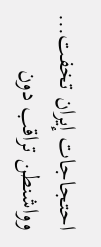احتجاجات إيران تخفت… وواشنطن تراقب دون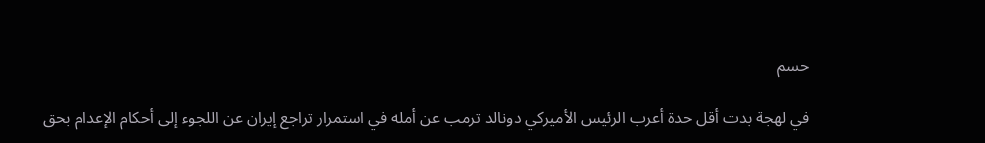حسم

في لهجة بدت أقل حدة أعرب الرئيس الأميركي دونالد ترمب عن أمله في استمرار تراجع إيران عن اللجوء إلى أحكام الإعدام بحق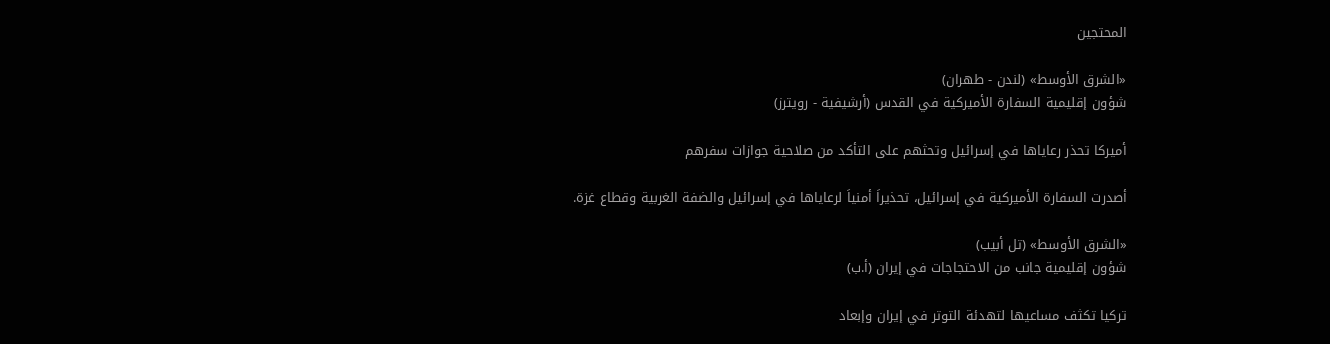المحتجين

«الشرق الأوسط» (لندن - طهران)
شؤون إقليمية السفارة الأميركية في القدس (أرشيفية - رويترز)

أميركا تحذر رعاياها في إسرائيل وتحثهم على التأكد من صلاحية جوازات سفرهم

أصدرت السفارة الأميركية في إسرائيل، تحذيراَ أمنياَ لرعاياها في إسرائيل والضفة الغربية وقطاع غزة.

«الشرق الأوسط» (تل أبيب)
شؤون إقليمية جانب من الاحتجاجات في إيران (أ.ب)

تركيا تكثف مساعيها لتهدئة التوتر في إيران وإبعاد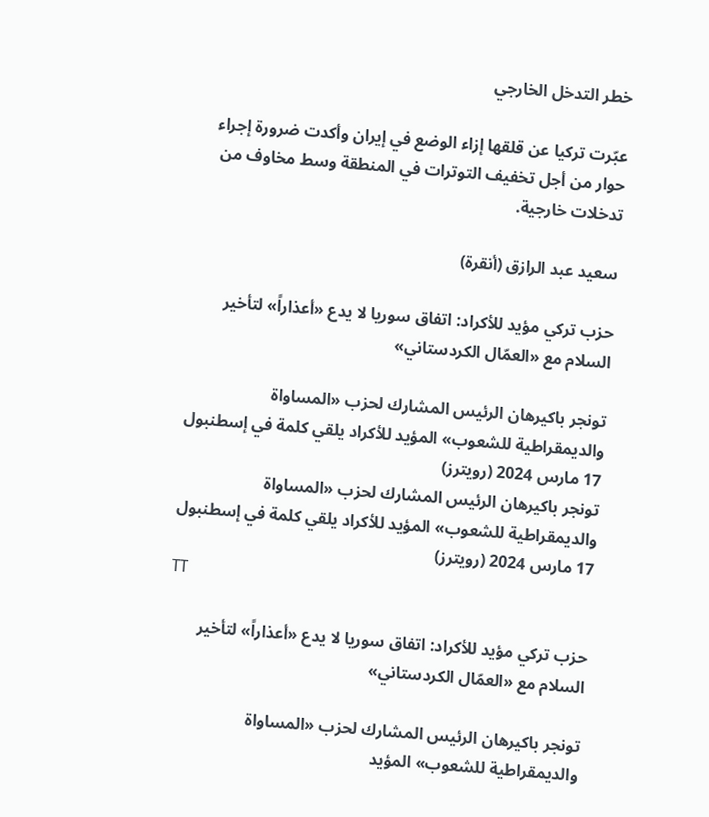خطر التدخل الخارجي

عبّرت تركيا عن قلقها إزاء الوضع في إيران وأكدت ضرورة إجراء حوار من أجل تخفيف التوترات في المنطقة وسط مخاوف من تدخلات خارجية.

سعيد عبد الرازق (أنقرة)

حزب تركي مؤيد للأكراد: اتفاق سوريا لا يدع «أعذاراً» لتأخير السلام مع «العمّال الكردستاني»

تونجر باكيرهان الرئيس المشارك لحزب «المساواة والديمقراطية للشعوب» المؤيد للأكراد يلقي كلمة في إسطنبول 17 مارس 2024 (رويترز)
تونجر باكيرهان الرئيس المشارك لحزب «المساواة والديمقراطية للشعوب» المؤيد للأكراد يلقي كلمة في إسطنبول 17 مارس 2024 (رويترز)
TT

حزب تركي مؤيد للأكراد: اتفاق سوريا لا يدع «أعذاراً» لتأخير السلام مع «العمّال الكردستاني»

تونجر باكيرهان الرئيس المشارك لحزب «المساواة والديمقراطية للشعوب» المؤيد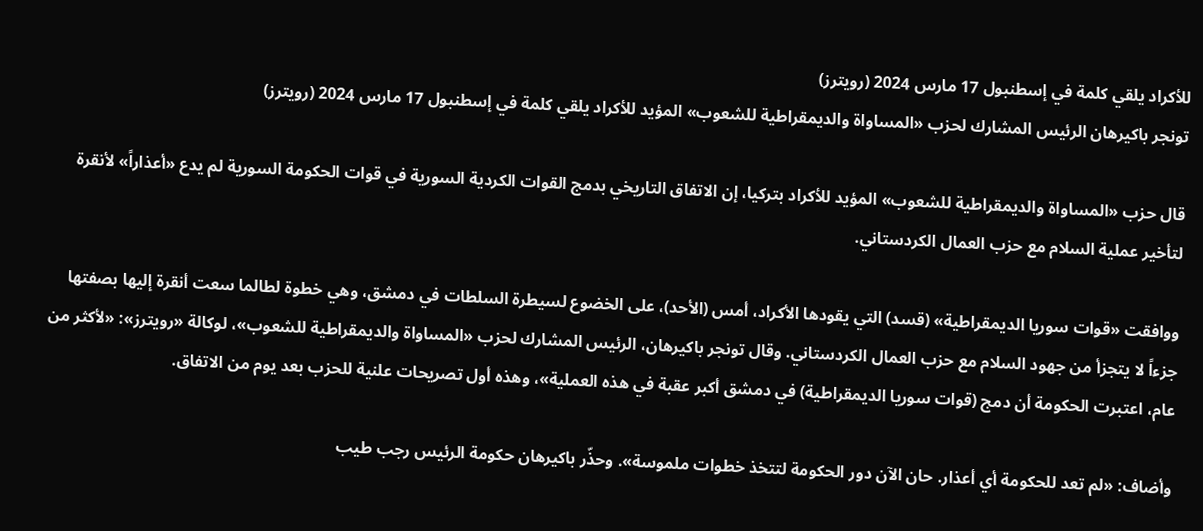للأكراد يلقي كلمة في إسطنبول 17 مارس 2024 (رويترز)
تونجر باكيرهان الرئيس المشارك لحزب «المساواة والديمقراطية للشعوب» المؤيد للأكراد يلقي كلمة في إسطنبول 17 مارس 2024 (رويترز)

قال حزب «المساواة والديمقراطية للشعوب» المؤيد للأكراد بتركيا، إن الاتفاق التاريخي بدمج القوات الكردية السورية في قوات الحكومة السورية لم يدع «أعذاراً» لأنقرة لتأخير عملية السلام مع حزب العمال الكردستاني.

ووافقت «قوات سوريا الديمقراطية» (قسد) التي يقودها الأكراد، أمس (الأحد)، على الخضوع لسيطرة السلطات في دمشق، وهي خطوة لطالما سعت أنقرة إليها بصفتها جزءاً لا يتجزأ من جهود السلام مع حزب العمال الكردستاني. وقال تونجر باكيرهان، الرئيس المشارك لحزب «المساواة والديمقراطية للشعوب»، لوكالة «رويترز»: «لأكثر ‌من عام، ‌اعتبرت الحكومة أن دمج (قوات ‌سوريا الديمقراطية) في دمشق أكبر ‌عقبة في هذه العملية»، وهذه أول تصريحات علنية للحزب بعد يوم من الاتفاق.

وأضاف: «لم تعد للحكومة أي أعذار. حان الآن دور الحكومة لتتخذ خطوات ملموسة». وحذّر باكيرهان حكومة الرئيس رجب طيب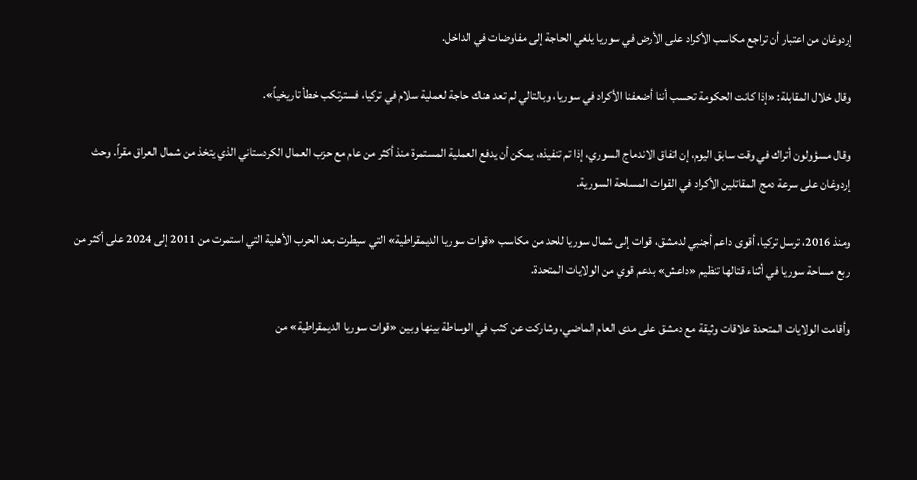إردوغان من اعتبار أن تراجع مكاسب الأكراد على الأرض في سوريا يلغي الحاجة إلى مفاوضات في الداخل.

وقال خلال المقابلة: «إذا كانت الحكومة تحسب أننا أضعفنا الأكراد في سوريا، وبالتالي لم ‌تعد هناك حاجة لعملية سلام في تركيا، فسترتكب خطأ تاريخياً».

وقال مسؤولون أتراك في وقت سابق اليوم، إن اتفاق الاندماج السوري، إذا تم تنفيذه، يمكن أن يدفع العملية المستمرة منذ أكثر من عام مع حزب العمال الكردستاني الذي يتخذ من شمال العراق مقراً. وحث إردوغان على سرعة دمج المقاتلين الأكراد في القوات المسلحة السورية.

ومنذ 2016، ترسل تركيا، أقوى داعم أجنبي لدمشق، قوات إلى شمال سوريا للحد من مكاسب «قوات سوريا الديمقراطية» التي سيطرت بعد الحرب الأهلية التي استمرت من 2011 إلى 2024 على أكثر من ربع مساحة سوريا في أثناء قتالها تنظيم «داعش» بدعم قوي من الولايات المتحدة.

وأقامت الولايات المتحدة علاقات وثيقة مع دمشق على مدى العام الماضي، وشاركت عن كثب في الوساطة بينها وبين «قوات سوريا الديمقراطية» من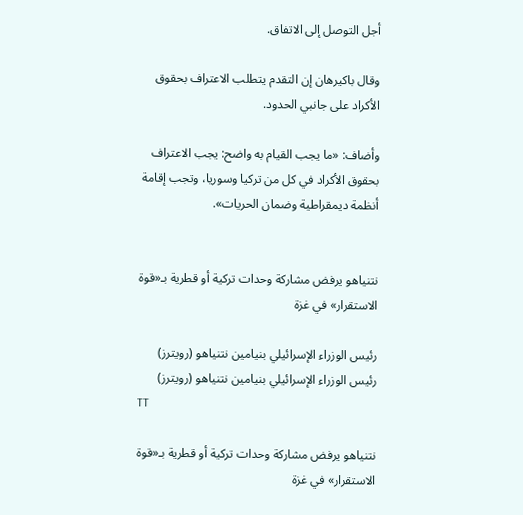أجل التوصل إلى الاتفاق.

وقال باكيرهان إن التقدم يتطلب الاعتراف بحقوق الأكراد على جانبي الحدود.

وأضاف: «ما يجب القيام به واضح: يجب الاعتراف بحقوق الأكراد ‌في كل من تركيا وسوريا، وتجب إقامة أنظمة ديمقراطية وضمان الحريات».


نتنياهو يرفض مشاركة وحدات تركية أو قطرية بـ«قوة الاستقرار» في غزة

رئيس الوزراء الإسرائيلي بنيامين نتنياهو (رويترز)
رئيس الوزراء الإسرائيلي بنيامين نتنياهو (رويترز)
TT

نتنياهو يرفض مشاركة وحدات تركية أو قطرية بـ«قوة الاستقرار» في غزة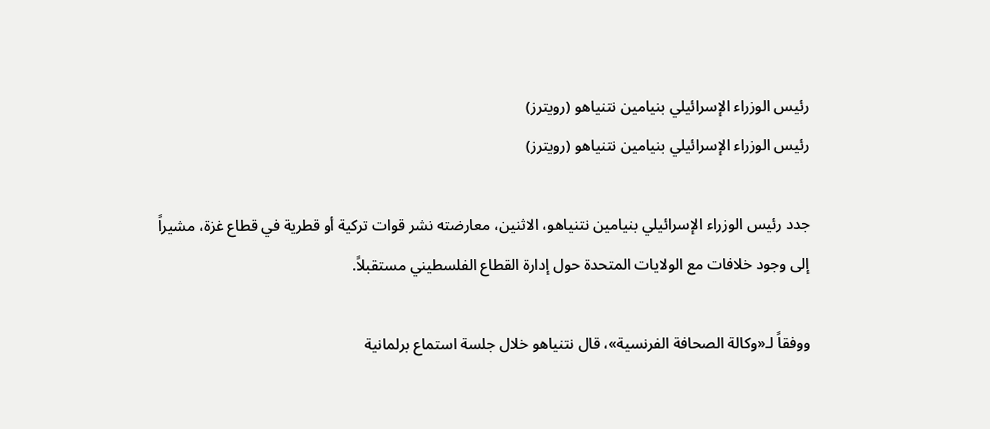رئيس الوزراء الإسرائيلي بنيامين نتنياهو (رويترز)
رئيس الوزراء الإسرائيلي بنيامين نتنياهو (رويترز)

جدد رئيس الوزراء الإسرائيلي بنيامين نتنياهو، الاثنين، معارضته نشر قوات تركية أو قطرية في قطاع غزة، مشيراً إلى وجود خلافات مع الولايات المتحدة حول إدارة القطاع الفلسطيني مستقبلاً.

ووفقاً لـ«وكالة الصحافة الفرنسية»، قال نتنياهو خلال جلسة استماع برلمانية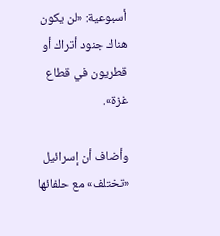أسبوعية: «لن يكون هناك جنود أتراك أو قطريون في قطاع غزة».

وأضاف أن إسرائيل «تختلف» مع حلفائها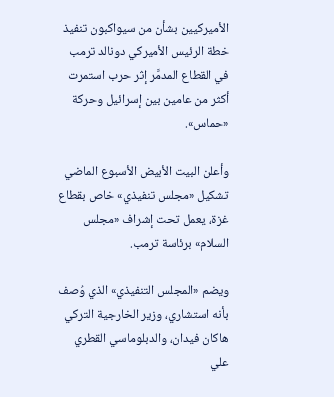الأميركيين بشأن من سيواكبون تنفيذ خطة الرئيس الأميركي دونالد ترمب في القطاع المدمَّر إثر حرب استمرت أكثر من عامين بين إسرائيل وحركة «حماس».

وأعلن البيت الأبيض الأسبوع الماضي تشكيل «مجلس تنفيذي» خاص بقطاع غزة، يعمل تحت إشراف «مجلس السلام» برئاسة ترمب.

ويضم «المجلس التنفيذي» الذي وُصف بأنه استشاري، وزير الخارجية التركي هاكان فيدان، والدبلوماسي القطري علي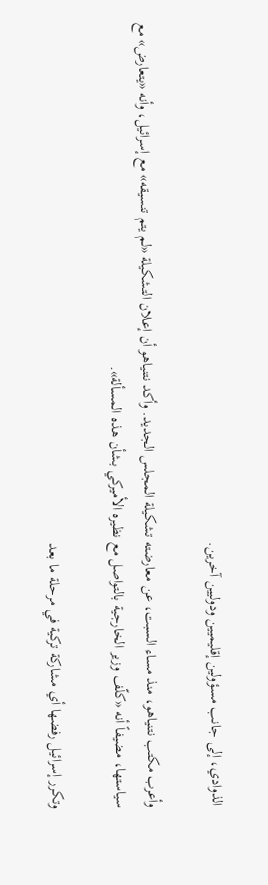الذوادي، إلى جانب مسؤولين إقليميين ودوليين آخرين.

وأعرب مكتب نتنياهو، منذ مساء السبت، عن معارضته تشكيلة المجلس الجديد. وأكد نتنياهو أن إعلان التشكيلة «لم يتم تنسيقه» مع إسرائيل، وأنه «يتعارض» مع سياستها، مضيفاً أنه «كلّف وزير الخارجية بالتواصل مع نظيره الأميركي بشأن هذه المسألة».

وتكرر إسرائيل رفضها أي مشاركة تركية في مرحلة ما بعد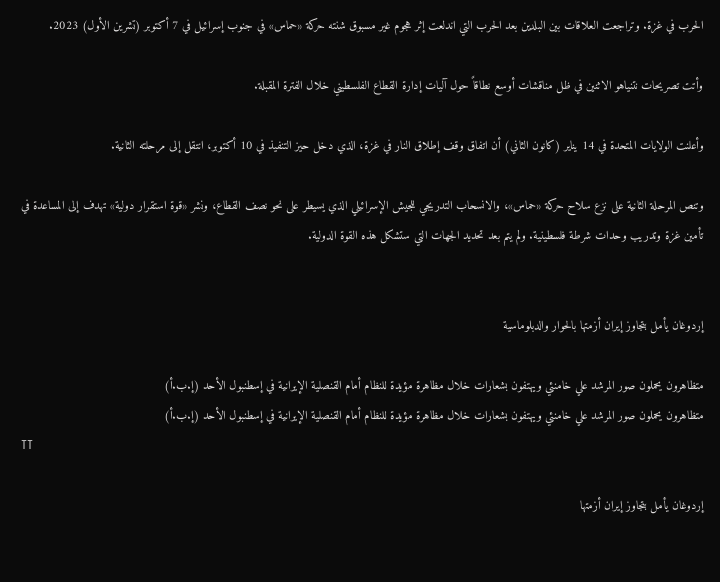الحرب في غزة. وتراجعت العلاقات بين البلدين بعد الحرب التي اندلعت إثر هجوم غير مسبوق شنته حركة «حماس» في جنوب إسرائيل في 7 أكتوبر (تشرين الأول) 2023.

وأتت تصريحات نتنياهو الاثنين في ظل مناقشات أوسع نطاقاً حول آليات إدارة القطاع الفلسطيني خلال الفترة المقبلة.

وأعلنت الولايات المتحدة في 14 يناير (كانون الثاني) أن اتفاق وقف إطلاق النار في غزة، الذي دخل حيز التنفيذ في 10 أكتوبر، انتقل إلى مرحلته الثانية.

وتنص المرحلة الثانية على نزع سلاح حركة «حماس»، والانسحاب التدريجي للجيش الإسرائيلي الذي يسيطر على نحو نصف القطاع، ونشر «قوة استقرار دولية» تهدف إلى المساعدة في تأمين غزة وتدريب وحدات شرطة فلسطينية. ولم يتم بعد تحديد الجهات التي ستشكل هذه القوة الدولية.


إردوغان يأمل بتجاوز إيران أزمتها بالحوار والدبلوماسية

متظاهرون يحملون صور المرشد علي خامنئي ويهتفون بشعارات خلال مظاهرة مؤيدة للنظام أمام القنصلية الإيرانية في إسطنبول الأحد (إ.ب.أ)
متظاهرون يحملون صور المرشد علي خامنئي ويهتفون بشعارات خلال مظاهرة مؤيدة للنظام أمام القنصلية الإيرانية في إسطنبول الأحد (إ.ب.أ)
TT

إردوغان يأمل بتجاوز إيران أزمتها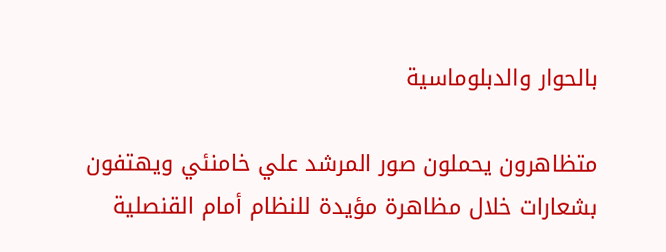بالحوار والدبلوماسية

متظاهرون يحملون صور المرشد علي خامنئي ويهتفون بشعارات خلال مظاهرة مؤيدة للنظام أمام القنصلية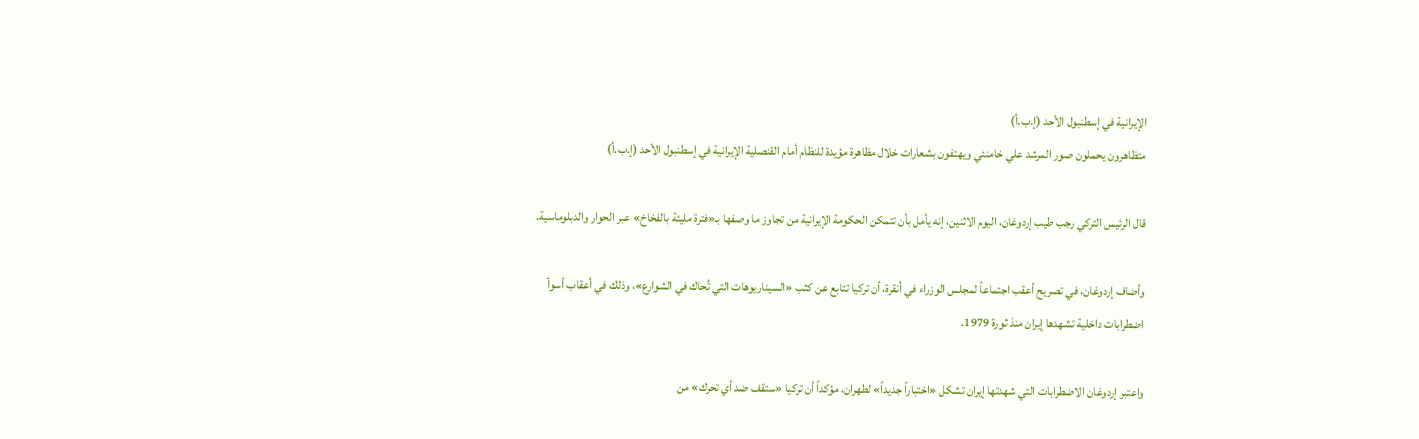الإيرانية في إسطنبول الأحد (إ.ب.أ)
متظاهرون يحملون صور المرشد علي خامنئي ويهتفون بشعارات خلال مظاهرة مؤيدة للنظام أمام القنصلية الإيرانية في إسطنبول الأحد (إ.ب.أ)

قال الرئيس التركي رجب طيب إردوغان، اليوم الاثنين، إنه يأمل بأن تتمكن الحكومة الإيرانية من تجاوز ما وصفها بـ«فترة مليئة بالفخاخ» عبر الحوار والدبلوماسية.

وأضاف إردوغان، في تصريح أعقب اجتماعاً لمجلس الوزراء في أنقرة، أن تركيا تتابع عن كثب «السيناريوهات التي تُحاك في الشوارع»، وذلك في أعقاب أسوأ اضطرابات داخلية تشهدها إيران منذ ثورة 1979.

واعتبر إردوغان الاضطرابات التي شهدتها إيران تشكل «اختباراً جديداً» لطهران، مؤكداً أن تركيا «ستقف ضد أي تحرك» من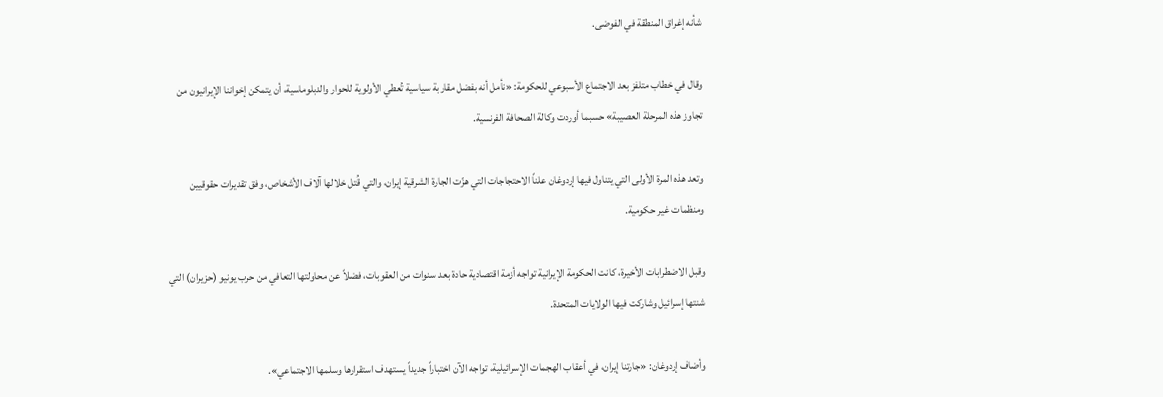شأنه إغراق المنطقة في الفوضى.

وقال في خطاب متلفز بعد الاجتماع الأسبوعي للحكومة: «نأمل أنه بفضل مقاربة سياسية تُعطي الأولوية للحوار والدبلوماسية، أن يتمكن إخواننا الإيرانيون من تجاوز هذه المرحلة العصيبة» حسبما أوردت وكالة الصحافة الفرنسية.

وتعد هذه المرة الأولى التي يتناول فيها إردوغان علناً الاحتجاجات التي هزّت الجارة الشرقية إيران، والتي قُتل خلالها آلاف الأشخاص، وفق تقديرات حقوقيين ومنظمات غير حكومية.

وقبل الاضطرابات الأخيرة، كانت الحكومة الإيرانية تواجه أزمة اقتصادية حادة بعد سنوات من العقوبات، فضلاً عن محاولتها التعافي من حرب يونيو (حزيران) التي شنتها إسرائيل وشاركت فيها الولايات المتحدة.

وأضاف إردوغان: «جارتنا إيران، في أعقاب الهجمات الإسرائيلية، تواجه الآن اختباراً جديداً يستهدف استقرارها وسلمها الاجتماعي».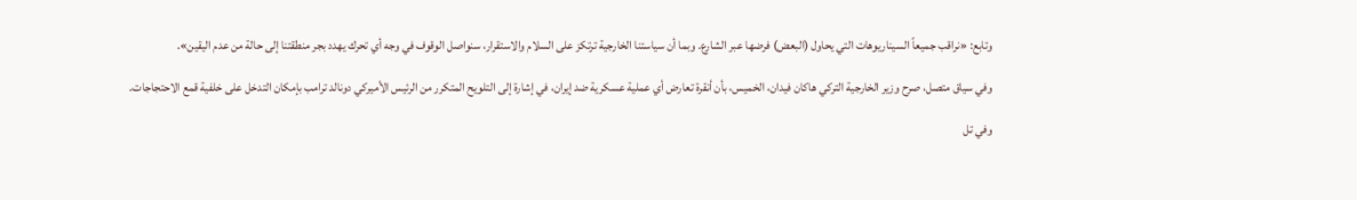وتابع: «نراقب جميعاً السيناريوهات التي يحاول (البعض) فرضها عبر الشارع. وبما أن سياستنا الخارجية ترتكز على السلام والاستقرار، سنواصل الوقوف في وجه أي تحرك يهدد بجر منطقتنا إلى حالة من عدم اليقين».

وفي سياق متصل، صرح وزير الخارجية التركي هاكان فيدان، الخميس، بأن أنقرة تعارض أي عملية عسكرية ضد إيران، في إشارة إلى التلويح المتكرر من الرئيس الأميركي دونالد ترامب بإمكان التدخل على خلفية قمع الاحتجاجات.

وفي تل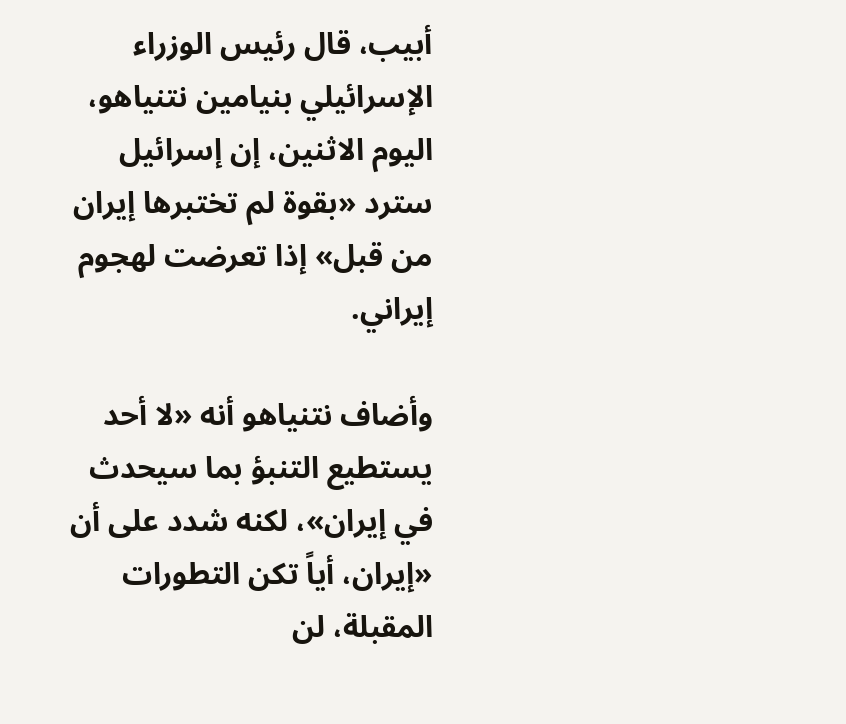أبيب، قال رئيس الوزراء الإسرائيلي بنيامين نتنياهو، اليوم الاثنين، إن إسرائيل سترد «بقوة لم تختبرها إيران من قبل» إذا تعرضت لهجوم إيراني.

وأضاف نتنياهو أنه «لا أحد يستطيع التنبؤ بما سيحدث في إيران»، لكنه شدد على أن «إيران، أياً تكن التطورات المقبلة، لن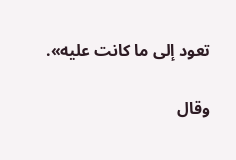تعود إلى ما كانت عليه».

وقال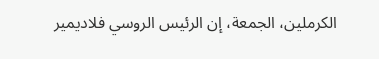الكرملين، الجمعة، إن الرئيس الروسي فلاديمير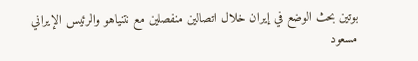بوتين بحث الوضع في إيران خلال اتصالين منفصلين مع نتنياهو والرئيس الإيراني مسعود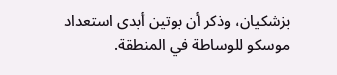بزشكيان، وذكر أن بوتين أبدى استعداد موسكو للوساطة في المنطقة.